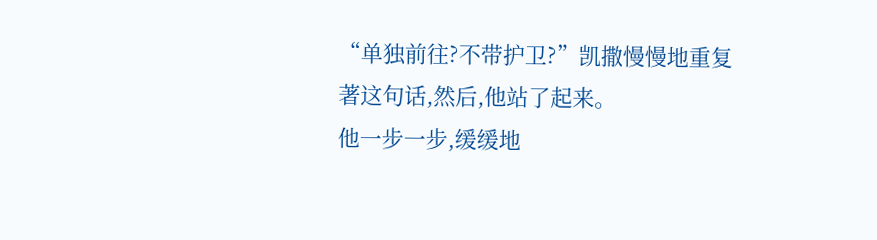“单独前往?不带护卫?”凯撒慢慢地重复著这句话,然后,他站了起来。
他一步一步,缓缓地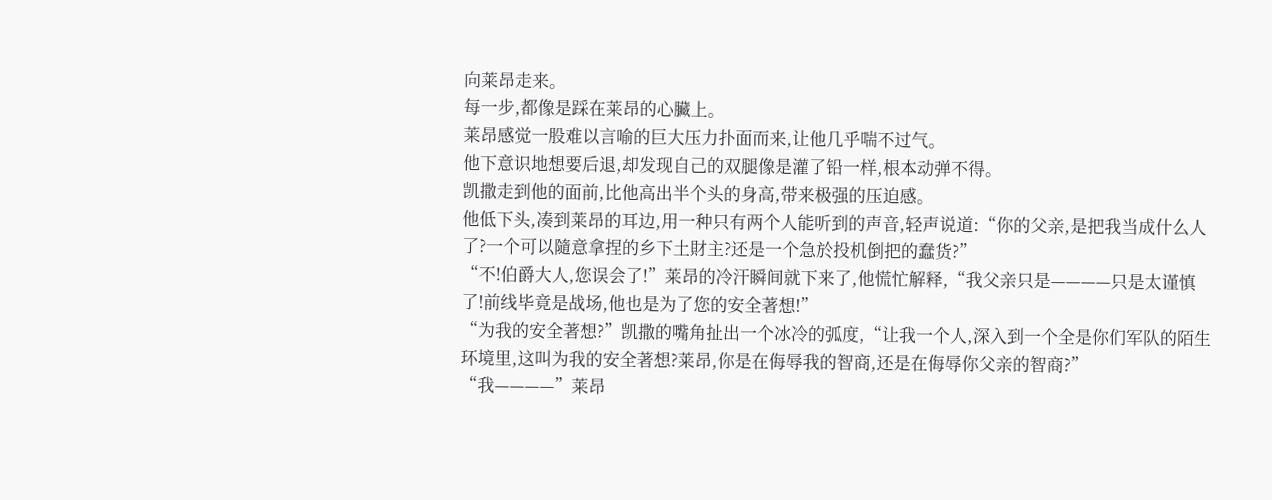向莱昂走来。
每一步,都像是踩在莱昂的心臟上。
莱昂感觉一股难以言喻的巨大压力扑面而来,让他几乎喘不过气。
他下意识地想要后退,却发现自己的双腿像是灌了铅一样,根本动弹不得。
凯撒走到他的面前,比他高出半个头的身高,带来极强的压迫感。
他低下头,凑到莱昂的耳边,用一种只有两个人能听到的声音,轻声说道:“你的父亲,是把我当成什么人了?一个可以隨意拿捏的乡下土財主?还是一个急於投机倒把的蠢货?”
“不!伯爵大人,您误会了!”莱昂的冷汗瞬间就下来了,他慌忙解释,“我父亲只是————只是太谨慎了!前线毕竟是战场,他也是为了您的安全著想!”
“为我的安全著想?”凯撒的嘴角扯出一个冰冷的弧度,“让我一个人,深入到一个全是你们军队的陌生环境里,这叫为我的安全著想?莱昂,你是在侮辱我的智商,还是在侮辱你父亲的智商?”
“我————”莱昂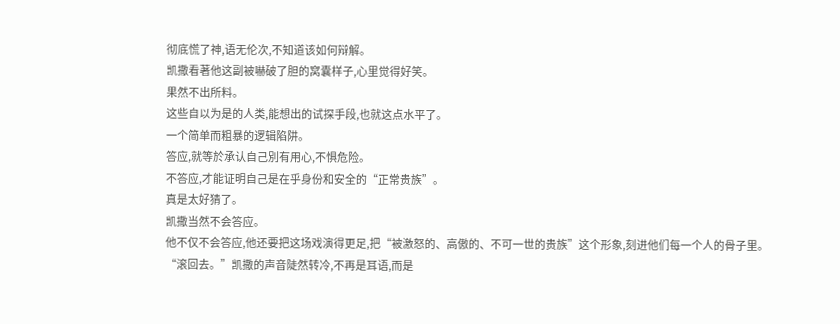彻底慌了神,语无伦次,不知道该如何辩解。
凯撒看著他这副被嚇破了胆的窝囊样子,心里觉得好笑。
果然不出所料。
这些自以为是的人类,能想出的试探手段,也就这点水平了。
一个简单而粗暴的逻辑陷阱。
答应,就等於承认自己別有用心,不惧危险。
不答应,才能证明自己是在乎身份和安全的“正常贵族”。
真是太好猜了。
凯撒当然不会答应。
他不仅不会答应,他还要把这场戏演得更足,把“被激怒的、高傲的、不可一世的贵族”这个形象,刻进他们每一个人的骨子里。
“滚回去。”凯撒的声音陡然转冷,不再是耳语,而是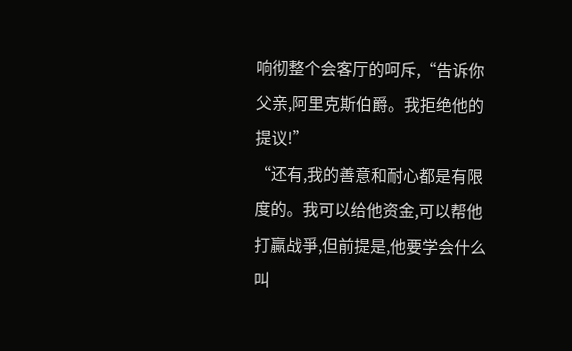响彻整个会客厅的呵斥,“告诉你父亲,阿里克斯伯爵。我拒绝他的提议!”
“还有,我的善意和耐心都是有限度的。我可以给他资金,可以帮他打贏战爭,但前提是,他要学会什么叫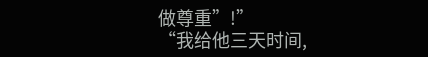做尊重”!”
“我给他三天时间,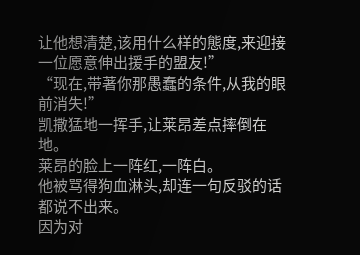让他想清楚,该用什么样的態度,来迎接一位愿意伸出援手的盟友!”
“现在,带著你那愚蠢的条件,从我的眼前消失!”
凯撒猛地一挥手,让莱昂差点摔倒在地。
莱昂的脸上一阵红,一阵白。
他被骂得狗血淋头,却连一句反驳的话都说不出来。
因为对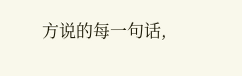方说的每一句话,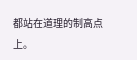都站在道理的制高点上。